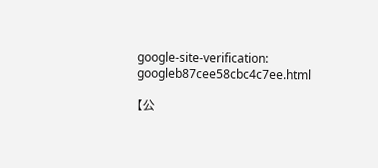google-site-verification: googleb87cee58cbc4c7ee.html

【公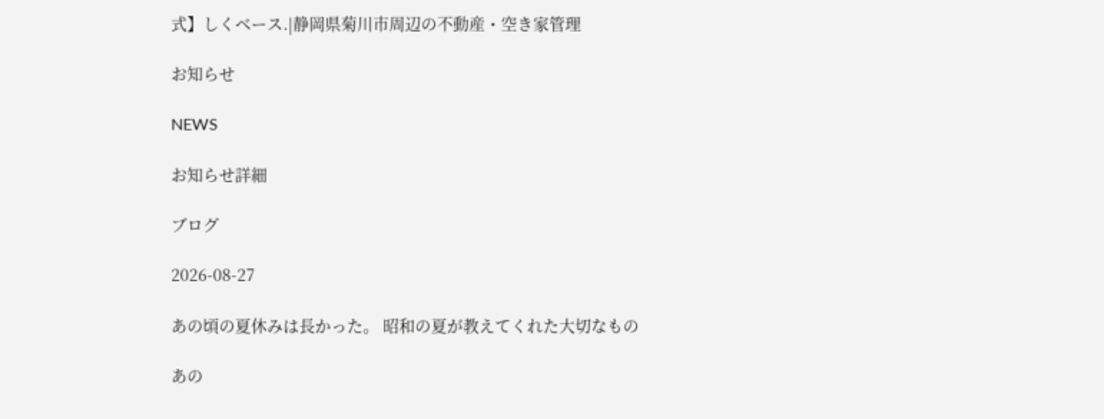式】しくベース.|静岡県菊川市周辺の不動産・空き家管理

お知らせ

NEWS

お知らせ詳細

ブログ

2026-08-27

あの頃の夏休みは長かった。 昭和の夏が教えてくれた大切なもの

あの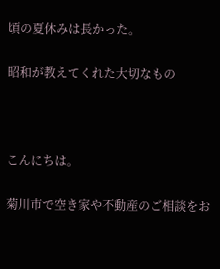頃の夏休みは長かった。

昭和が教えてくれた大切なもの



こんにちは。

菊川市で空き家や不動産のご相談をお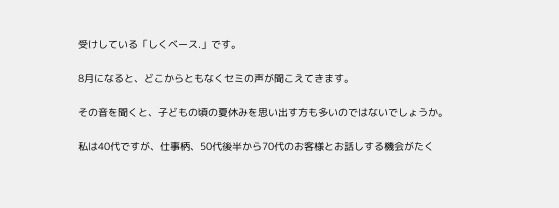受けしている「しくベース.」です。

8月になると、どこからともなくセミの声が聞こえてきます。

その音を聞くと、子どもの頃の夏休みを思い出す方も多いのではないでしょうか。

私は40代ですが、仕事柄、50代後半から70代のお客様とお話しする機会がたく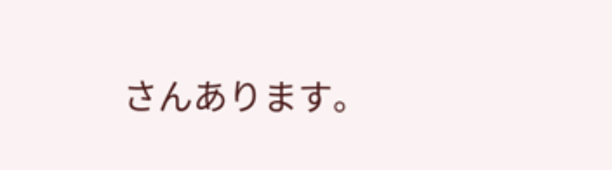さんあります。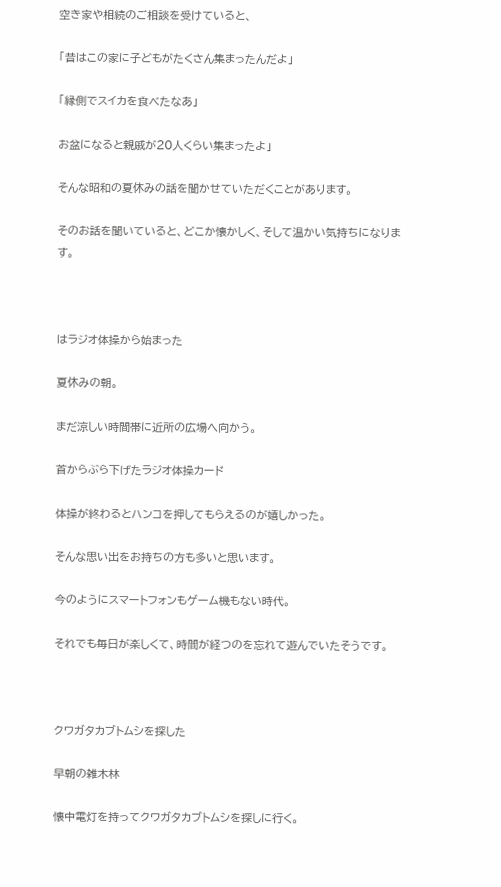空き家や相続のご相談を受けていると、

「昔はこの家に子どもがたくさん集まったんだよ」

「縁側でスイカを食べたなあ」

お盆になると親戚が20人くらい集まったよ」

そんな昭和の夏休みの話を聞かせていただくことがあります。

そのお話を聞いていると、どこか懐かしく、そして温かい気持ちになります。



はラジオ体操から始まった

夏休みの朝。

まだ涼しい時間帯に近所の広場へ向かう。

首からぶら下げたラジオ体操カード

体操が終わるとハンコを押してもらえるのが嬉しかった。

そんな思い出をお持ちの方も多いと思います。

今のようにスマートフォンもゲーム機もない時代。

それでも毎日が楽しくて、時間が経つのを忘れて遊んでいたそうです。



クワガタカブトムシを探した

早朝の雑木林

懐中電灯を持ってクワガタカブトムシを探しに行く。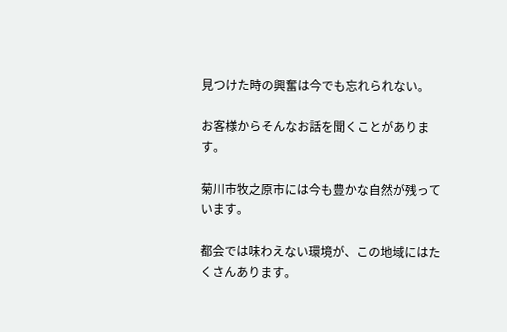見つけた時の興奮は今でも忘れられない。

お客様からそんなお話を聞くことがあります。

菊川市牧之原市には今も豊かな自然が残っています。

都会では味わえない環境が、この地域にはたくさんあります。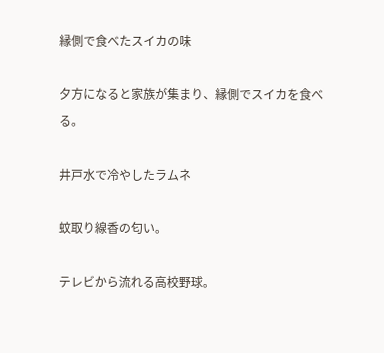縁側で食べたスイカの味

夕方になると家族が集まり、縁側でスイカを食べる。

井戸水で冷やしたラムネ

蚊取り線香の匂い。

テレビから流れる高校野球。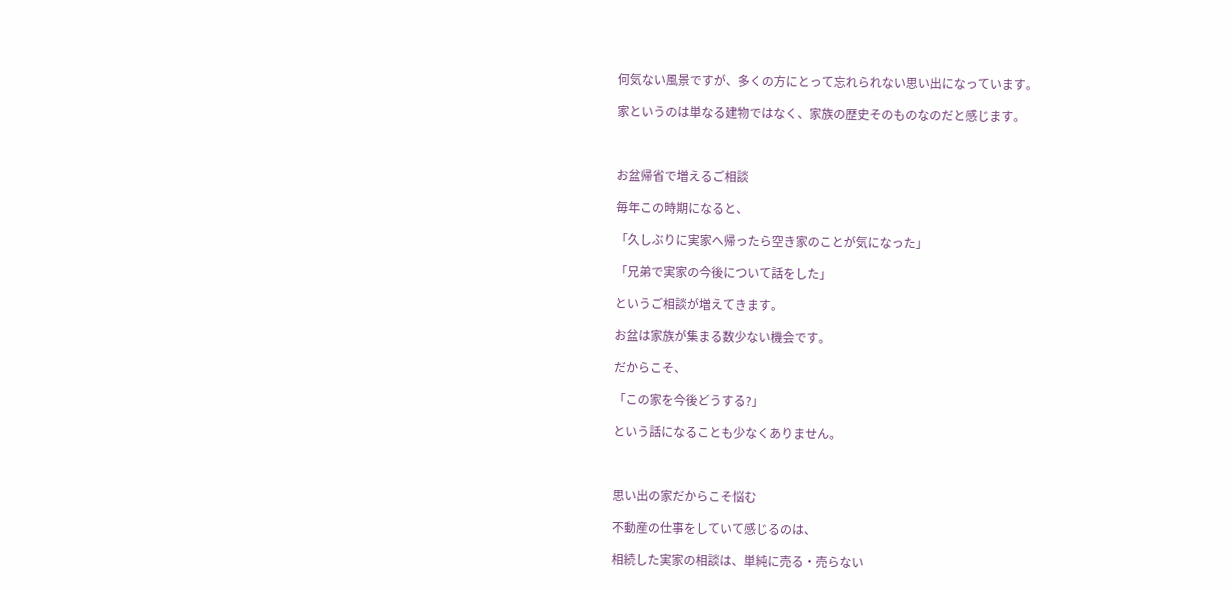何気ない風景ですが、多くの方にとって忘れられない思い出になっています。

家というのは単なる建物ではなく、家族の歴史そのものなのだと感じます。



お盆帰省で増えるご相談

毎年この時期になると、

「久しぶりに実家へ帰ったら空き家のことが気になった」

「兄弟で実家の今後について話をした」

というご相談が増えてきます。

お盆は家族が集まる数少ない機会です。

だからこそ、

「この家を今後どうする?」

という話になることも少なくありません。



思い出の家だからこそ悩む

不動産の仕事をしていて感じるのは、

相続した実家の相談は、単純に売る・売らない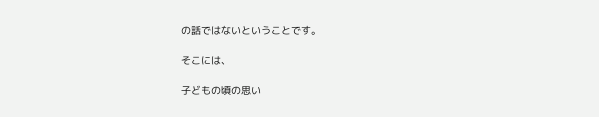の話ではないということです。

そこには、

子どもの頃の思い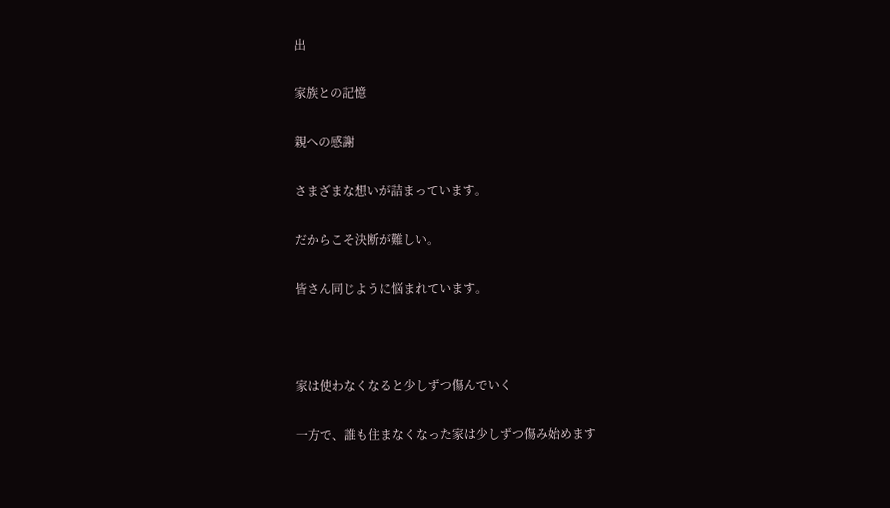出

家族との記憶

親への感謝

さまざまな想いが詰まっています。

だからこそ決断が難しい。

皆さん同じように悩まれています。



家は使わなくなると少しずつ傷んでいく

一方で、誰も住まなくなった家は少しずつ傷み始めます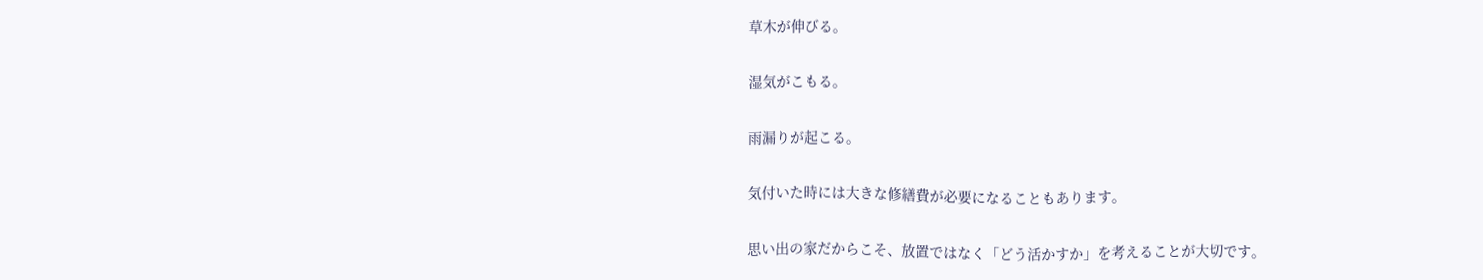草木が伸びる。

湿気がこもる。

雨漏りが起こる。

気付いた時には大きな修繕費が必要になることもあります。

思い出の家だからこそ、放置ではなく「どう活かすか」を考えることが大切です。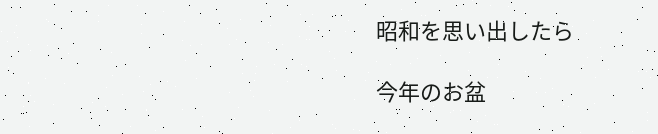昭和を思い出したら

今年のお盆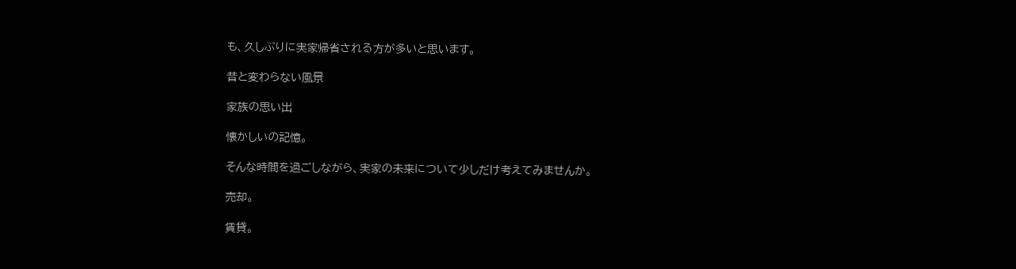も、久しぶりに実家帰省される方が多いと思います。

昔と変わらない風景

家族の思い出

懐かしいの記憶。

そんな時間を過ごしながら、実家の未来について少しだけ考えてみませんか。

売却。

賃貸。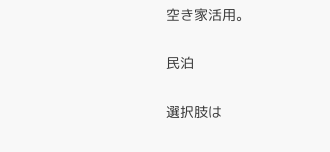空き家活用。

民泊

選択肢は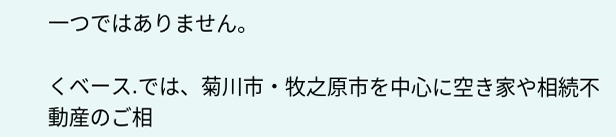一つではありません。

くベース.では、菊川市・牧之原市を中心に空き家や相続不動産のご相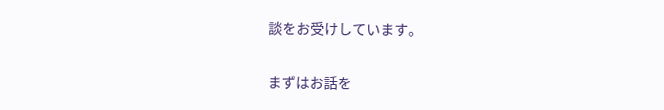談をお受けしています。

まずはお話を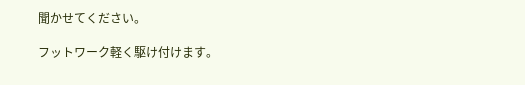聞かせてください。

フットワーク軽く駆け付けます。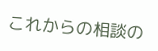これからの相談の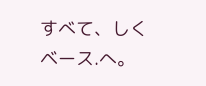すべて、しくベース.へ。